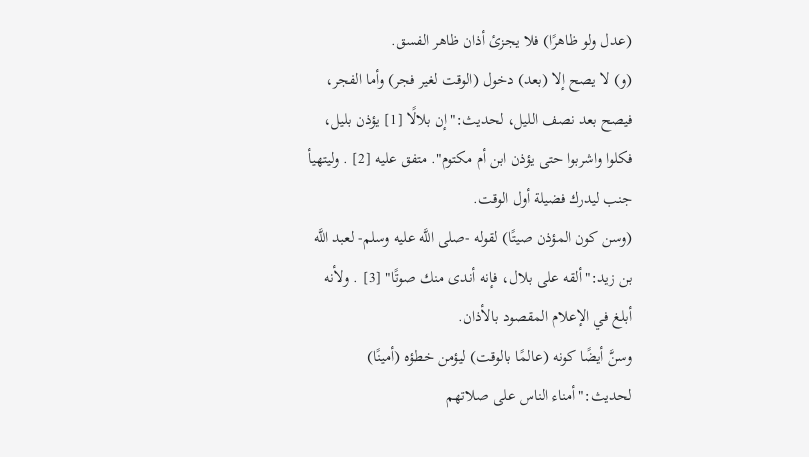(عدل ولو ظاهرًا) فلا يجزئ أذان ظاهر الفسق.
(و) لا يصح إلا (بعد) دخول (الوقت لغير فجر) وأما الفجر، فيصح بعد نصف الليل، لحديث:"إن بلالًا [1] يؤذن بليل، فكلوا واشربوا حتى يؤذن ابن أم مكتوم". متفق عليه [2] . وليتهيأ جنب ليدرك فضيلة أول الوقت.
(وسن كون المؤذن صيتًا) لقوله -صلى اللَّه عليه وسلم- لعبد اللَّه بن زيد:"ألقه على بلال، فإنه أندى منك صوتًا" [3] . ولأنه أبلغ في الإعلام المقصود بالأذان.
وسنَّ أيضًا كونه (عالمًا بالوقت) ليؤمن خطؤه (أمينًا) لحديث:"أمناء الناس على صلاتهم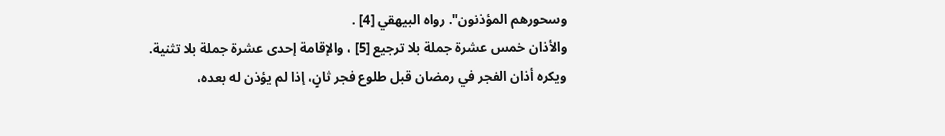وسحورهم المؤذنون". رواه البيهقي [4] .
والأذان خمس عشرة جملة بلا ترجيع [5] ، والإقامة إحدى عشرة جملة بلا تثنية.
ويكره أذان الفجر في رمضان قبل طلوع فجر ثانٍ، إذا لم يؤذن له بعده،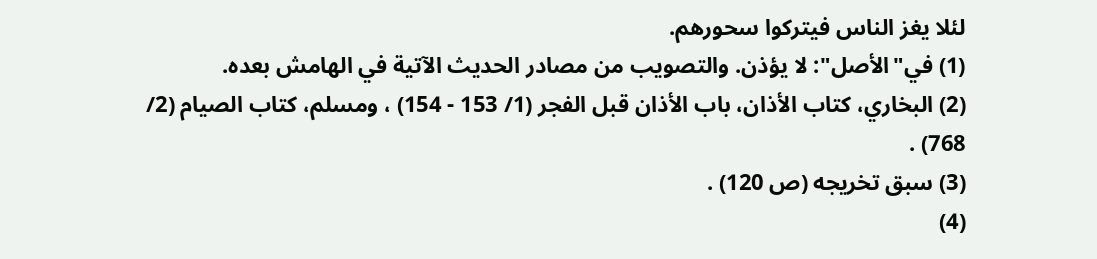لئلا يغز الناس فيتركوا سحورهم.
(1) في"الأصل": لا يؤذن. والتصويب من مصادر الحديث الآتية في الهامش بعده.
(2) البخاري، كتاب الأذان، باب الأذان قبل الفجر (1/ 153 - 154) ، ومسلم، كتاب الصيام (2/ 768) .
(3) سبق تخريجه (ص 120) .
(4)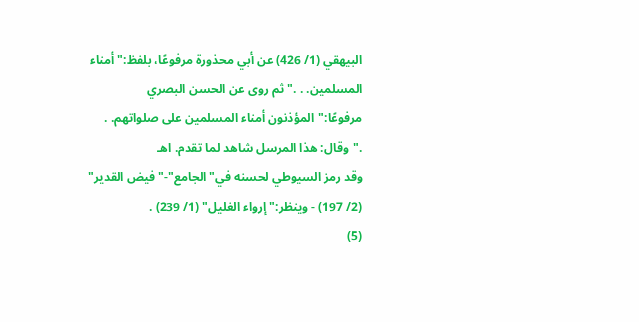البيهقي (1/ 426) عن أبي محذورة مرفوعًا، بلفظ:"أمناء المسلمين. . ."ثم روى عن الحسن البصري مرفوعًا:"المؤذنون أمناء المسلمين على صلواتهم. . ."وقال: هذا المرسل شاهد لما تقدم. اهـ
وقد رمز السيوطي لحسنه في"الجامع"-"فيض القدير" (2/ 197) - وينظر:"إرواء الغليل" (1/ 239) .
(5)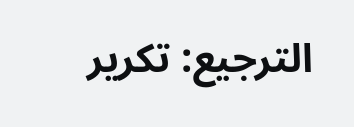الترجيع: تكرير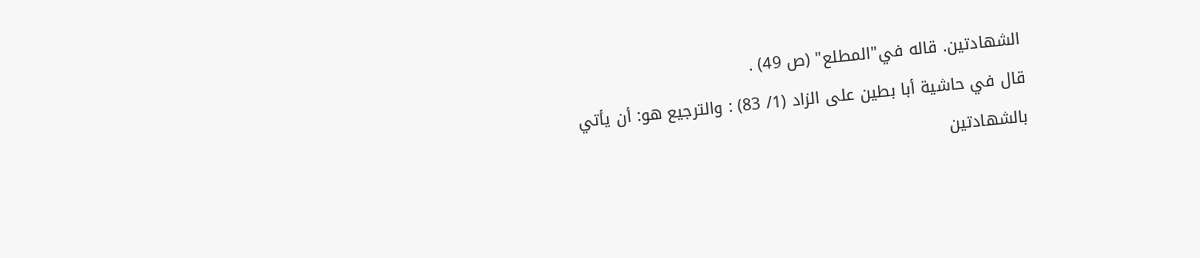الشهادتين. قاله في"المطلع" (ص 49) .
قال في حاشية أبا بطين على الزاد (1/ 83) : والترجيع هو: أن يأتي بالشهادتين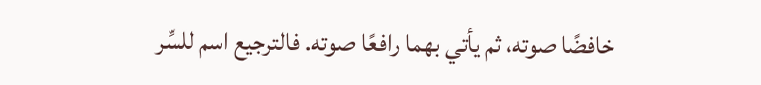خافضًا صوته، ثم يأتي بهما رافعًا صوته. فالترجيع اسم للسِّر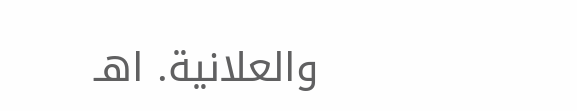والعلانية. اهـ